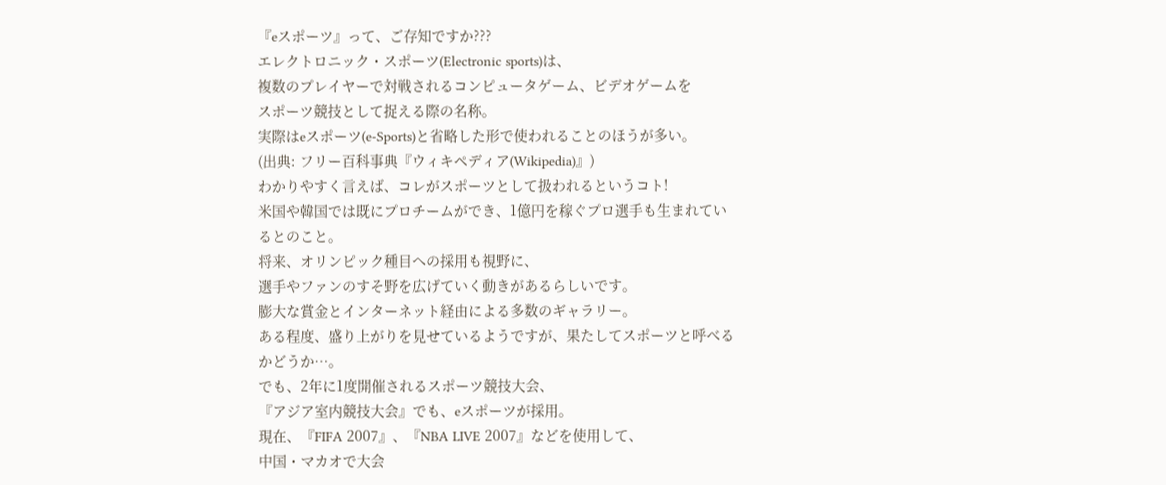『eスポーツ』って、ご存知ですか???
エレクトロニック・スポーツ(Electronic sports)は、
複数のプレイヤーで対戦されるコンピュータゲーム、ビデオゲームを
スポーツ競技として捉える際の名称。
実際はeスポーツ(e-Sports)と省略した形で使われることのほうが多い。
(出典: フリー百科事典『ウィキペディア(Wikipedia)』)
わかりやすく言えば、コレがスポーツとして扱われるというコト!
米国や韓国では既にプロチームができ、1億円を稼ぐプロ選手も生まれているとのこと。
将来、オリンピック種目への採用も視野に、
選手やファンのすそ野を広げていく動きがあるらしいです。
膨大な賞金とインターネット経由による多数のギャラリー。
ある程度、盛り上がりを見せているようですが、果たしてスポーツと呼べるかどうか…。
でも、2年に1度開催されるスポーツ競技大会、
『アジア室内競技大会』でも、eスポーツが採用。
現在、『FIFA 2007』、『NBA LIVE 2007』などを使用して、
中国・マカオで大会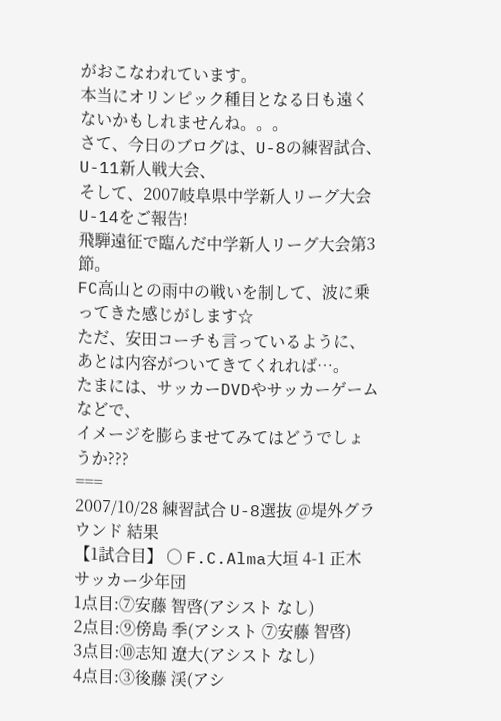がおこなわれています。
本当にオリンピック種目となる日も遠くないかもしれませんね。。。
さて、今日のブログは、U-8の練習試合、U-11新人戦大会、
そして、2007岐阜県中学新人リーグ大会U-14をご報告!
飛騨遠征で臨んだ中学新人リーグ大会第3節。
FC高山との雨中の戦いを制して、波に乗ってきた感じがします☆
ただ、安田コーチも言っているように、あとは内容がついてきてくれれば…。
たまには、サッカーDVDやサッカーゲームなどで、
イメージを膨らませてみてはどうでしょうか???
===
2007/10/28 練習試合 U-8選抜 @堤外グラウンド 結果
【1試合目】 ○ F.C.Alma大垣 4-1 正木サッカー少年団
1点目:⑦安藤 智啓(アシスト なし)
2点目:⑨傍島 季(アシスト ⑦安藤 智啓)
3点目:⑩志知 遼大(アシスト なし)
4点目:③後藤 渓(アシ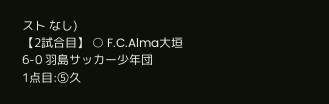スト なし)
【2試合目】 ○ F.C.Alma大垣 6-0 羽島サッカー少年団
1点目:⑤久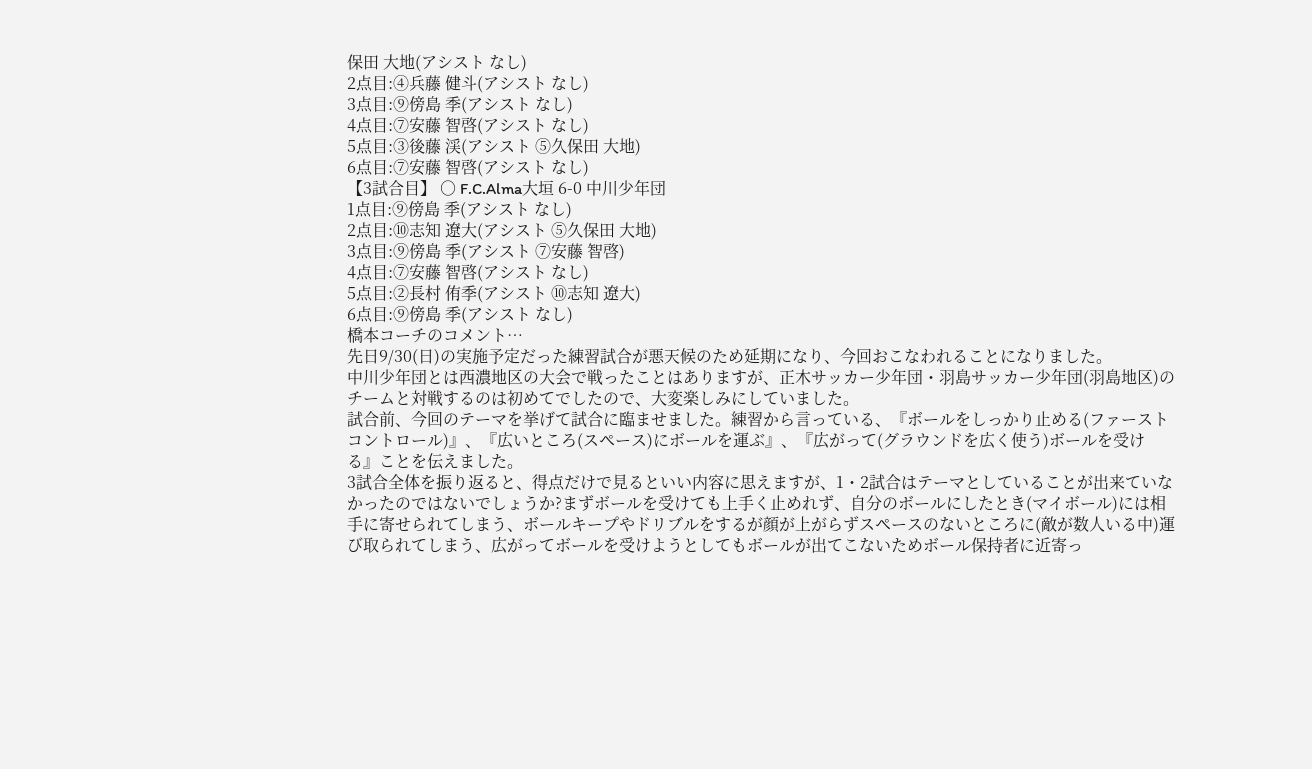保田 大地(アシスト なし)
2点目:④兵藤 健斗(アシスト なし)
3点目:⑨傍島 季(アシスト なし)
4点目:⑦安藤 智啓(アシスト なし)
5点目:③後藤 渓(アシスト ⑤久保田 大地)
6点目:⑦安藤 智啓(アシスト なし)
【3試合目】 ○ F.C.Alma大垣 6-0 中川少年団
1点目:⑨傍島 季(アシスト なし)
2点目:⑩志知 遼大(アシスト ⑤久保田 大地)
3点目:⑨傍島 季(アシスト ⑦安藤 智啓)
4点目:⑦安藤 智啓(アシスト なし)
5点目:②長村 侑季(アシスト ⑩志知 遼大)
6点目:⑨傍島 季(アシスト なし)
橋本コーチのコメント…
先日9/30(日)の実施予定だった練習試合が悪天候のため延期になり、今回おこなわれることになりました。
中川少年団とは西濃地区の大会で戦ったことはありますが、正木サッカー少年団・羽島サッカー少年団(羽島地区)のチームと対戦するのは初めてでしたので、大変楽しみにしていました。
試合前、今回のテーマを挙げて試合に臨ませました。練習から言っている、『ボールをしっかり止める(ファーストコントロール)』、『広いところ(スペース)にボールを運ぶ』、『広がって(グラウンドを広く使う)ボールを受ける』ことを伝えました。
3試合全体を振り返ると、得点だけで見るといい内容に思えますが、1・2試合はテーマとしていることが出来ていなかったのではないでしょうか?まずボールを受けても上手く止めれず、自分のボールにしたとき(マイボール)には相手に寄せられてしまう、ボールキープやドリブルをするが顔が上がらずスペースのないところに(敵が数人いる中)運び取られてしまう、広がってボールを受けようとしてもボールが出てこないためボール保持者に近寄っ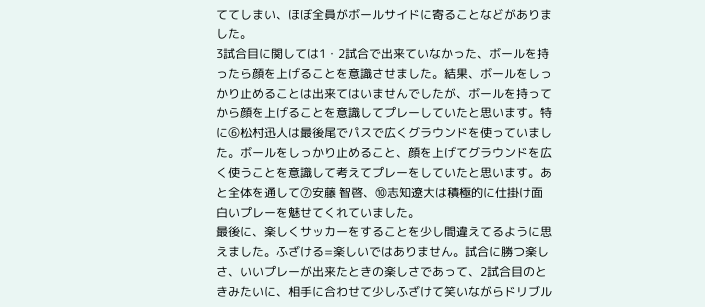ててしまい、ほぼ全員がボールサイドに寄ることなどがありました。
3試合目に関しては1・2試合で出来ていなかった、ボールを持ったら顔を上げることを意識させました。結果、ボールをしっかり止めることは出来てはいませんでしたが、ボールを持ってから顔を上げることを意識してプレーしていたと思います。特に⑥松村迅人は最後尾でパスで広くグラウンドを使っていました。ボールをしっかり止めること、顔を上げてグラウンドを広く使うことを意識して考えてプレーをしていたと思います。あと全体を通して⑦安藤 智啓、⑩志知遼大は積極的に仕掛け面白いプレーを魅せてくれていました。
最後に、楽しくサッカーをすることを少し間違えてるように思えました。ふざける=楽しいではありません。試合に勝つ楽しさ、いいプレーが出来たときの楽しさであって、2試合目のときみたいに、相手に合わせて少しふざけて笑いながらドリブル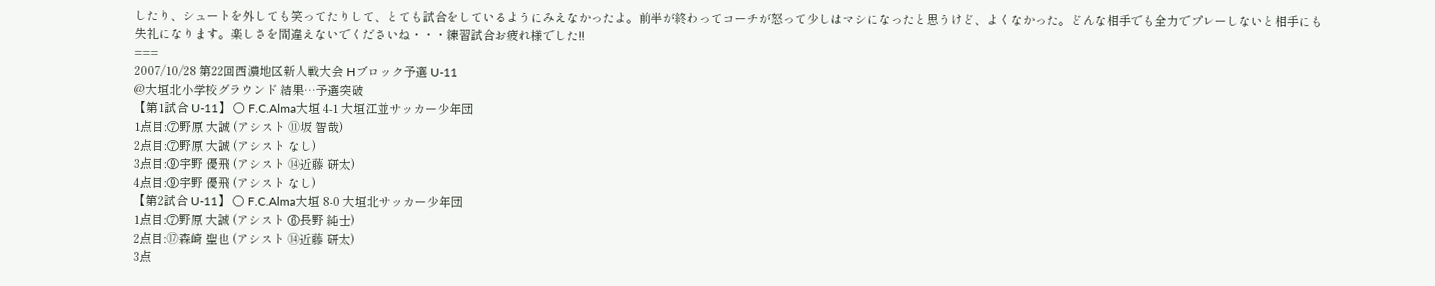したり、シュートを外しても笑ってたりして、とても試合をしているようにみえなかったよ。前半が終わってコーチが怒って少しはマシになったと思うけど、よくなかった。どんな相手でも全力でプレーしないと相手にも失礼になります。楽しさを間違えないでくださいね・・・練習試合お疲れ様でした!!
===
2007/10/28 第22回西濃地区新人戦大会 Hブロック予選 U-11
@大垣北小学校グラウンド 結果…予選突破
【第1試合 U-11】 ○ F.C.Alma大垣 4-1 大垣江並サッカー少年団
1点目:⑦野原 大誠 (アシスト ⑪坂 智哉)
2点目:⑦野原 大誠 (アシスト なし)
3点目:⑨宇野 優飛 (アシスト ⑭近藤 研太)
4点目:⑨宇野 優飛 (アシスト なし)
【第2試合 U-11】 ○ F.C.Alma大垣 8-0 大垣北サッカー少年団
1点目:⑦野原 大誠 (アシスト ⑥長野 純士)
2点目:⑰森崎 聖也 (アシスト ⑭近藤 研太)
3点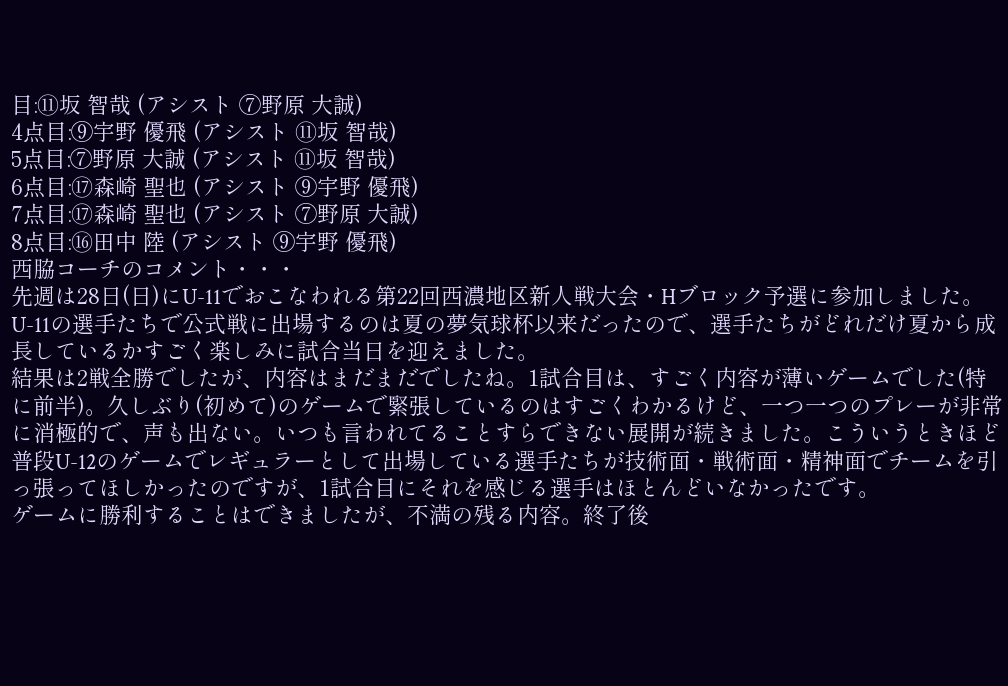目:⑪坂 智哉 (アシスト ⑦野原 大誠)
4点目:⑨宇野 優飛 (アシスト ⑪坂 智哉)
5点目:⑦野原 大誠 (アシスト ⑪坂 智哉)
6点目:⑰森崎 聖也 (アシスト ⑨宇野 優飛)
7点目:⑰森崎 聖也 (アシスト ⑦野原 大誠)
8点目:⑯田中 陸 (アシスト ⑨宇野 優飛)
西脇コーチのコメント・・・
先週は28日(日)にU-11でおこなわれる第22回西濃地区新人戦大会・Hブロック予選に参加しました。U-11の選手たちで公式戦に出場するのは夏の夢気球杯以来だったので、選手たちがどれだけ夏から成長しているかすごく楽しみに試合当日を迎えました。
結果は2戦全勝でしたが、内容はまだまだでしたね。1試合目は、すごく内容が薄いゲームでした(特に前半)。久しぶり(初めて)のゲームで緊張しているのはすごくわかるけど、一つ一つのプレーが非常に消極的で、声も出ない。いつも言われてることすらできない展開が続きました。こういうときほど普段U-12のゲームでレギュラーとして出場している選手たちが技術面・戦術面・精神面でチームを引っ張ってほしかったのですが、1試合目にそれを感じる選手はほとんどいなかったです。
ゲームに勝利することはできましたが、不満の残る内容。終了後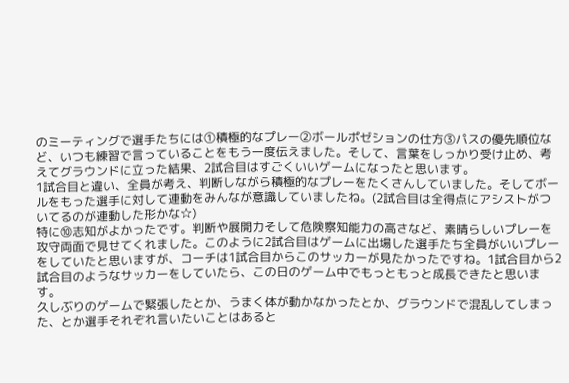のミーティングで選手たちには①積極的なプレー②ボールポゼションの仕方③パスの優先順位など、いつも練習で言っていることをもう一度伝えました。そして、言葉をしっかり受け止め、考えてグラウンドに立った結果、2試合目はすごくいいゲームになったと思います。
1試合目と違い、全員が考え、判断しながら積極的なプレーをたくさんしていました。そしてボールをもった選手に対して連動をみんなが意識していましたね。(2試合目は全得点にアシストがついてるのが連動した形かな☆)
特に⑩志知がよかったです。判断や展開力そして危険察知能力の高さなど、素晴らしいプレーを攻守両面で見せてくれました。このように2試合目はゲームに出場した選手たち全員がいいプレーをしていたと思いますが、コーチは1試合目からこのサッカーが見たかったですね。1試合目から2試合目のようなサッカーをしていたら、この日のゲーム中でもっともっと成長できたと思います。
久しぶりのゲームで緊張したとか、うまく体が動かなかったとか、グラウンドで混乱してしまった、とか選手それぞれ言いたいことはあると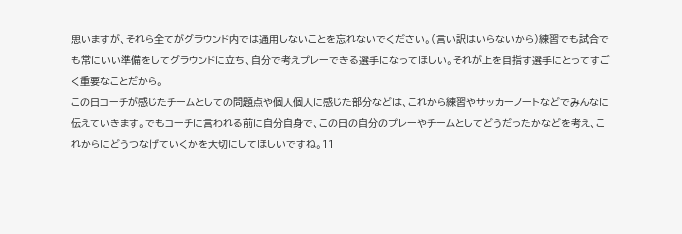思いますが、それら全てがグラウンド内では通用しないことを忘れないでください。(言い訳はいらないから)練習でも試合でも常にいい準備をしてグラウンドに立ち、自分で考えプレーできる選手になってほしい。それが上を目指す選手にとってすごく重要なことだから。
この日コーチが感じたチームとしての問題点や個人個人に感じた部分などは、これから練習やサッカーノートなどでみんなに伝えていきます。でもコーチに言われる前に自分自身で、この日の自分のプレーやチームとしてどうだったかなどを考え、これからにどうつなげていくかを大切にしてほしいですね。11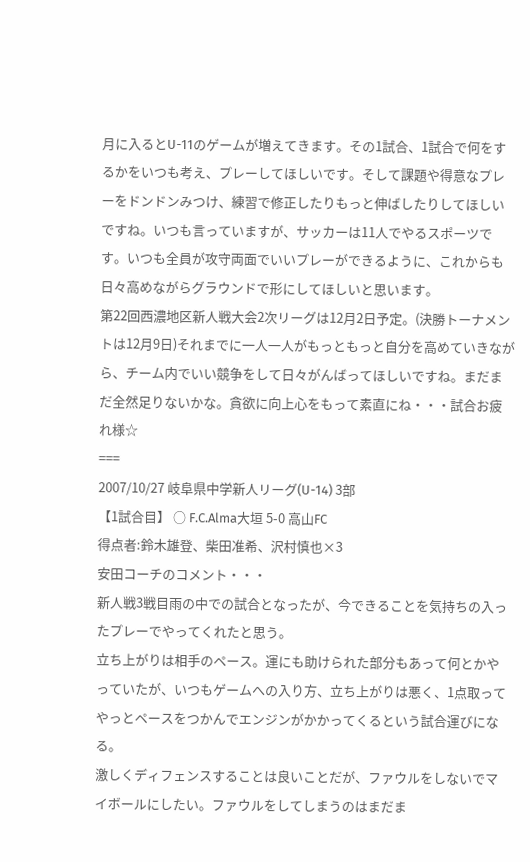月に入るとU-11のゲームが増えてきます。その1試合、1試合で何をするかをいつも考え、プレーしてほしいです。そして課題や得意なプレーをドンドンみつけ、練習で修正したりもっと伸ばしたりしてほしいですね。いつも言っていますが、サッカーは11人でやるスポーツです。いつも全員が攻守両面でいいプレーができるように、これからも日々高めながらグラウンドで形にしてほしいと思います。
第22回西濃地区新人戦大会2次リーグは12月2日予定。(決勝トーナメントは12月9日)それまでに一人一人がもっともっと自分を高めていきながら、チーム内でいい競争をして日々がんばってほしいですね。まだまだ全然足りないかな。貪欲に向上心をもって素直にね・・・試合お疲れ様☆
===
2007/10/27 岐阜県中学新人リーグ(U-14) 3部
【1試合目】 ○ F.C.Alma大垣 5-0 高山FC
得点者:鈴木雄登、柴田准希、沢村慎也×3
安田コーチのコメント・・・
新人戦3戦目雨の中での試合となったが、今できることを気持ちの入ったプレーでやってくれたと思う。
立ち上がりは相手のペース。運にも助けられた部分もあって何とかやっていたが、いつもゲームへの入り方、立ち上がりは悪く、1点取ってやっとペースをつかんでエンジンがかかってくるという試合運びになる。
激しくディフェンスすることは良いことだが、ファウルをしないでマイボールにしたい。ファウルをしてしまうのはまだま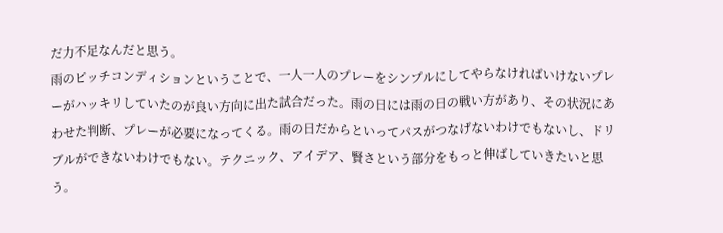だ力不足なんだと思う。
雨のピッチコンディションということで、一人一人のプレーをシンプルにしてやらなければいけないプレーがハッキリしていたのが良い方向に出た試合だった。雨の日には雨の日の戦い方があり、その状況にあわせた判断、プレーが必要になってくる。雨の日だからといってパスがつなげないわけでもないし、ドリブルができないわけでもない。テクニック、アイデア、賢さという部分をもっと伸ばしていきたいと思う。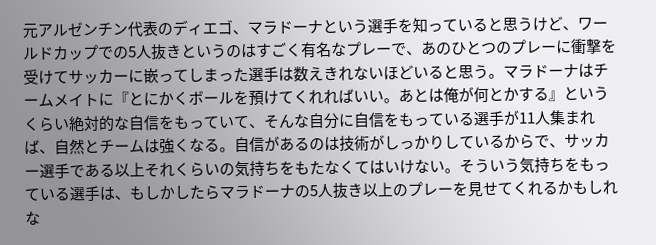元アルゼンチン代表のディエゴ、マラドーナという選手を知っていると思うけど、ワールドカップでの5人抜きというのはすごく有名なプレーで、あのひとつのプレーに衝撃を受けてサッカーに嵌ってしまった選手は数えきれないほどいると思う。マラドーナはチームメイトに『とにかくボールを預けてくれればいい。あとは俺が何とかする』というくらい絶対的な自信をもっていて、そんな自分に自信をもっている選手が11人集まれば、自然とチームは強くなる。自信があるのは技術がしっかりしているからで、サッカー選手である以上それくらいの気持ちをもたなくてはいけない。そういう気持ちをもっている選手は、もしかしたらマラドーナの5人抜き以上のプレーを見せてくれるかもしれな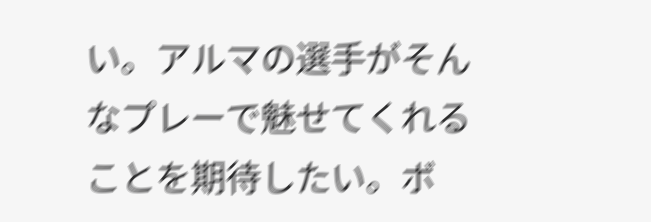い。アルマの選手がそんなプレーで魅せてくれることを期待したい。ボ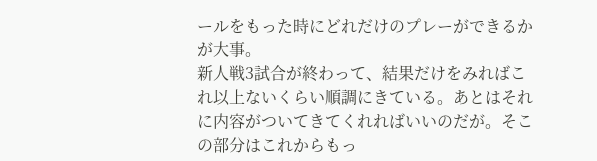ールをもった時にどれだけのプレーができるかが大事。
新人戦3試合が終わって、結果だけをみればこれ以上ないくらい順調にきている。あとはそれに内容がついてきてくれればいいのだが。そこの部分はこれからもっ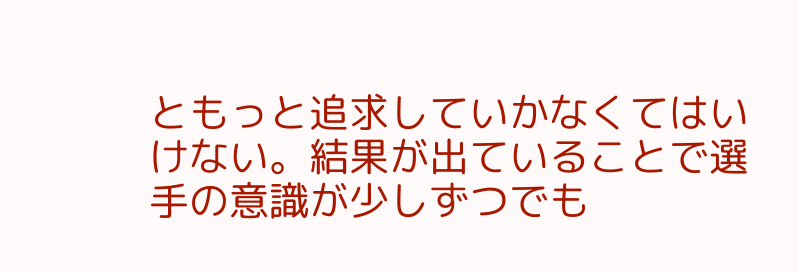ともっと追求していかなくてはいけない。結果が出ていることで選手の意識が少しずつでも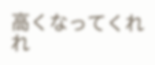高くなってくれれ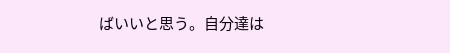ばいいと思う。自分達は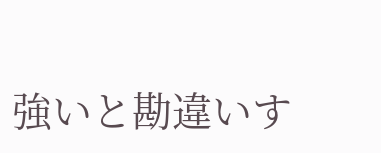強いと勘違いす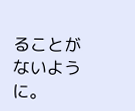ることがないように。